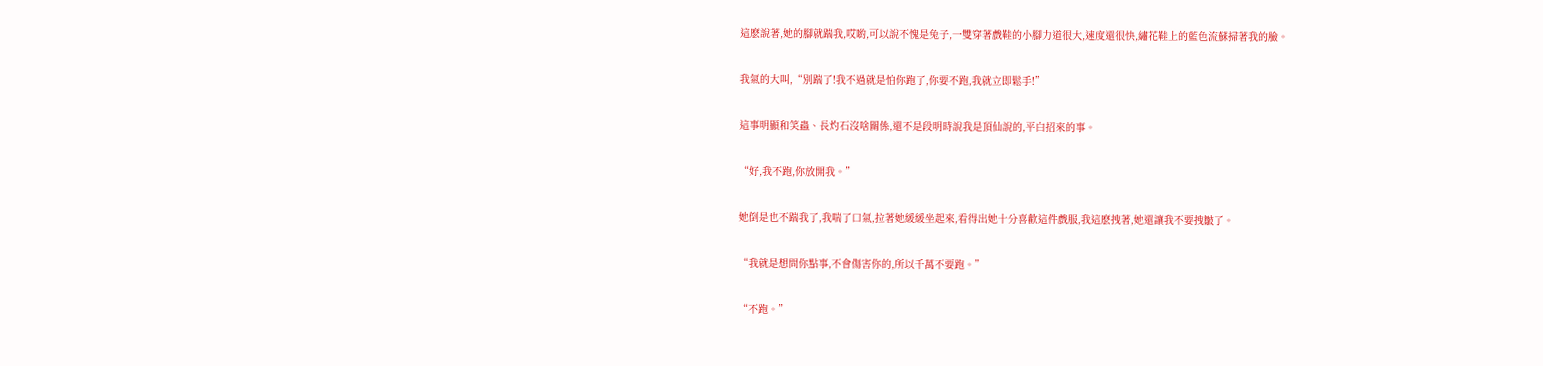這麽說著,她的腳就踹我,哎喲,可以說不愧是兔子,一雙穿著戲鞋的小腳力道很大,速度還很快,繡花鞋上的藍色流蘇掃著我的臉。

我氣的大叫,“別踹了!我不過就是怕你跑了,你要不跑,我就立即鬆手!”

這事明顯和笑蟲、長灼石沒啥關係,還不是段明時說我是頂仙說的,平白招來的事。

“好,我不跑,你放開我。”

她倒是也不踹我了,我喘了口氣,拉著她緩緩坐起來,看得出她十分喜歡這件戲服,我這麽拽著,她還讓我不要拽皺了。

“我就是想問你點事,不會傷害你的,所以千萬不要跑。”

“不跑。”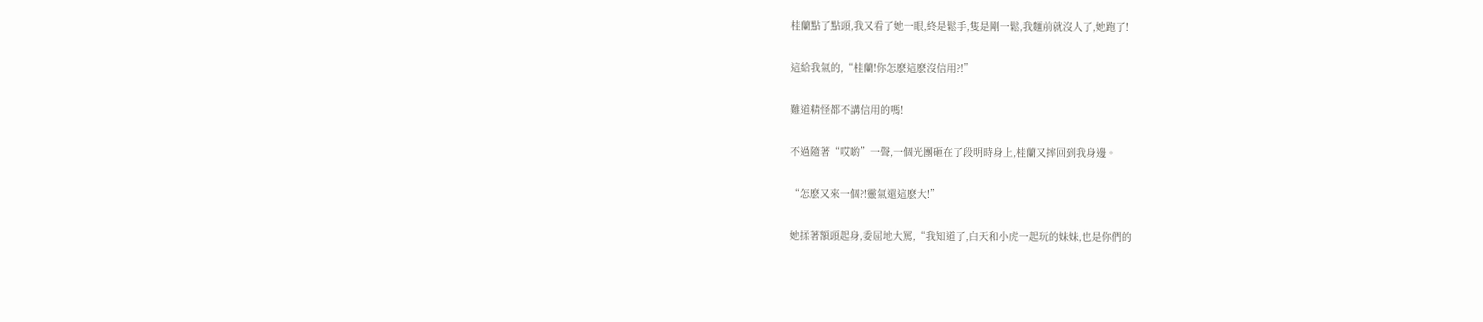桂蘭點了點頭,我又看了她一眼,終是鬆手,隻是剛一鬆,我麵前就沒人了,她跑了!

這給我氣的,“桂蘭!你怎麽這麽沒信用?!”

難道精怪都不講信用的嗎!

不過隨著“哎喲”一聲,一個光團砸在了段明時身上,桂蘭又摔回到我身邊。

“怎麽又來一個?!靈氣還這麽大!”

她揉著額頭起身,委屈地大罵,“我知道了,白天和小虎一起玩的妹妹,也是你們的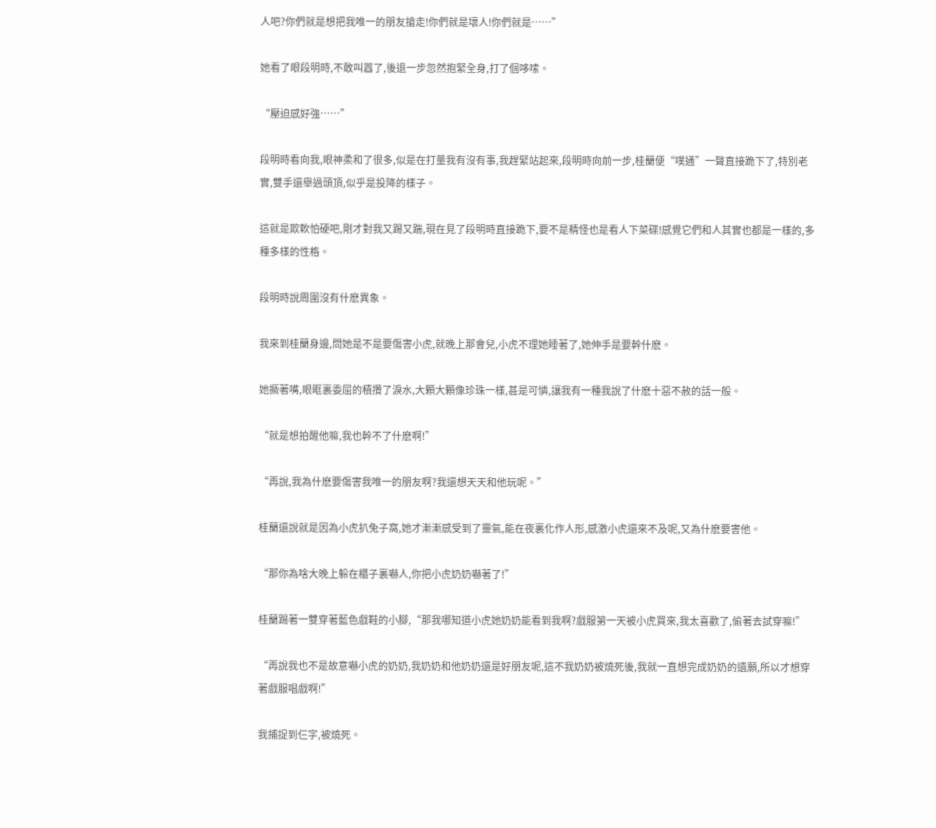人吧?你們就是想把我唯一的朋友搶走!你們就是壞人!你們就是……”

她看了眼段明時,不敢叫囂了,後退一步忽然抱緊全身,打了個哆嗦。

“壓迫感好強……”

段明時看向我,眼神柔和了很多,似是在打量我有沒有事,我趕緊站起來,段明時向前一步,桂蘭便“噗通”一聲直接跪下了,特別老實,雙手還舉過頭頂,似乎是投降的樣子。

這就是欺軟怕硬吧,剛才對我又踢又踹,現在見了段明時直接跪下,要不是精怪也是看人下菜碟!感覺它們和人其實也都是一樣的,多種多樣的性格。

段明時說周圍沒有什麽異象。

我來到桂蘭身邊,問她是不是要傷害小虎,就晚上那會兒,小虎不理她睡著了,她伸手是要幹什麽。

她撅著嘴,眼眶裏委屈的積攢了淚水,大顆大顆像珍珠一樣,甚是可憐,讓我有一種我說了什麽十惡不赦的話一般。

“就是想拍醒他嘛,我也幹不了什麽啊!”

“再說,我為什麽要傷害我唯一的朋友啊?我還想天天和他玩呢。”

桂蘭還說就是因為小虎扒兔子窩,她才漸漸感受到了靈氣,能在夜裏化作人形,感激小虎還來不及呢,又為什麽要害他。

“那你為啥大晚上躲在櫃子裏嚇人,你把小虎奶奶嚇著了!”

桂蘭踢著一雙穿著藍色戲鞋的小腳,“那我哪知道小虎她奶奶能看到我啊?戲服第一天被小虎買來,我太喜歡了,偷著去試穿嘛!”

“再說我也不是故意嚇小虎的奶奶,我奶奶和他奶奶還是好朋友呢,這不我奶奶被燒死後,我就一直想完成奶奶的遺願,所以才想穿著戲服唱戲啊!”

我捕捉到仨字,被燒死。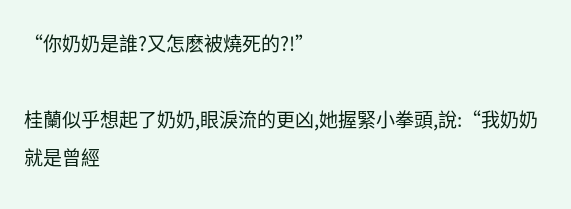“你奶奶是誰?又怎麽被燒死的?!”

桂蘭似乎想起了奶奶,眼淚流的更凶,她握緊小拳頭,說:“我奶奶就是曾經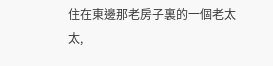住在東邊那老房子裏的一個老太太,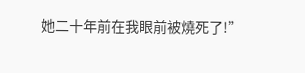她二十年前在我眼前被燒死了!”